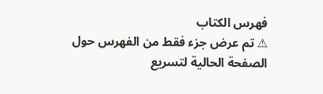فهرس الكتاب
⚠ تم عرض جزء فقط من الفهرس حول الصفحة الحالية لتسريع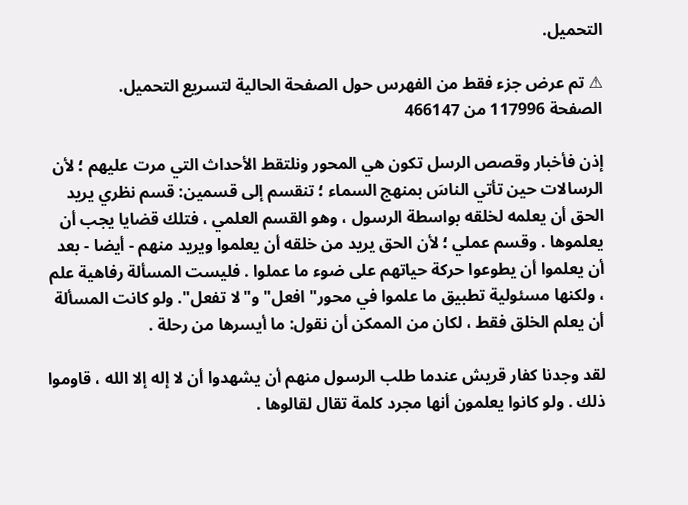التحميل.

⚠ تم عرض جزء فقط من الفهرس حول الصفحة الحالية لتسريع التحميل.
الصفحة 117996 من 466147

إذن فأخبار وقصص الرسل تكون هي المحور ونلتقط الأحداث التي مرت عليهم ؛ لأن الرسالات حين تأتي الناسَ بمنهج السماء ؛ تنقسم إلى قسمين: قسم نظري يريد الحق أن يعلمه لخلقه بواسطة الرسول ، وهو القسم العلمي ، فتلك قضايا يجب أن يعلموها . وقسم عملي ؛ لأن الحق يريد من خلقه أن يعلموا ويريد منهم - أيضا - بعد أن يعلموا أن يطوعوا حركة حياتهم على ضوء ما عملوا . فليست المسألة رفاهية علم ، ولكنها مسئولية تطبيق ما علموا في محور"افعل"و"لا تفعل". ولو كانت المسألة أن يعلم الخلق فقط ، لكان من الممكن أن نقول: ما أيسرها من رحلة .

لقد وجدنا كفار قريش عندما طلب الرسول منهم أن يشهدوا أن لا إله إلا الله ، قاوموا ذلك . ولو كانوا يعلمون أنها مجرد كلمة تقال لقالوها .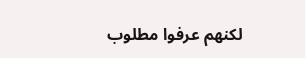لكنهم عرفوا مطلوب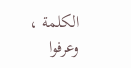الكلمة ، وعرفوا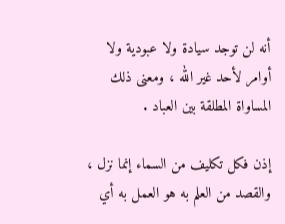أنه لن توجد سيادة ولا عبودية ولا أوامر لأحد غير الله ، ومعنى ذلك المساواة المطلقة بين العباد .

إذن فكل تكليف من السماء إنما نزل ، والقصد من العلم به هو العمل به أي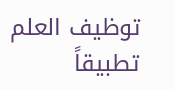توظيف العلم تطبيقاً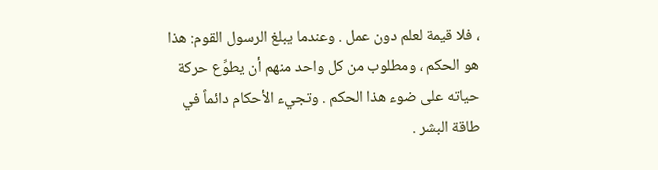، فلا قيمة لعلم دون عمل . وعندما يبلغ الرسول القوم: هذا هو الحكم ، ومطلوب من كل واحد منهم أن يطوِّع حركة حياته على ضوء هذا الحكم . وتجيء الأحكام دائماً في طاقة البشر .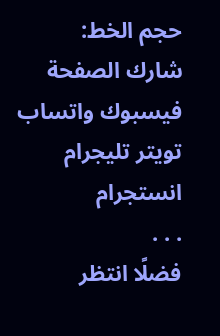حجم الخط:
شارك الصفحة
فيسبوك واتساب تويتر تليجرام انستجرام
. . .
فضلًا انتظر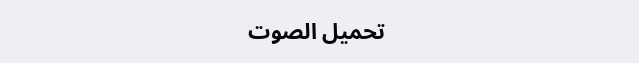تحميل الصوت